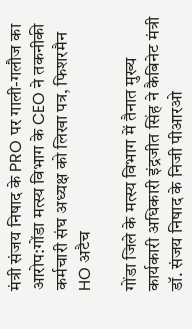मंत्री संजय निषाद के PRO पर गाली-गलौज का आरोप:गोंडा मत्स्य विभाग के CEO ने तकनीकी कर्मचारी संघ अध्यक्ष को लिखा पत्र, फिशरमैन HO अटैच

गोंडा जिले के मत्स्य विभाग में तैनात मुख्य कार्यकारी अधिकारी इंद्रजीत सिंह ने कैबिनेट मंत्री डॉ. संजय निषाद के निजी पीआरओ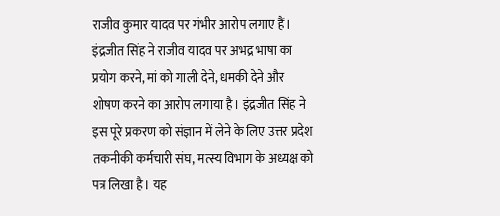राजीव कुमार यादव पर गंभीर आरोप लगाए हैं। इंद्रजीत सिंह ने राजीव यादव पर अभद्र भाषा का प्रयोग करने, मां को गाली देने, धमकी देने और शोषण करने का आरोप लगाया है। इंद्रजीत सिंह ने इस पूरे प्रकरण को संज्ञान में लेने के लिए उत्तर प्रदेश तकनीकी कर्मचारी संघ, मत्स्य विभाग के अध्यक्ष को पत्र लिखा है। यह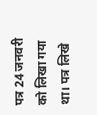पत्र 24 जनवरी को लिखा गया था। पत्र लिखे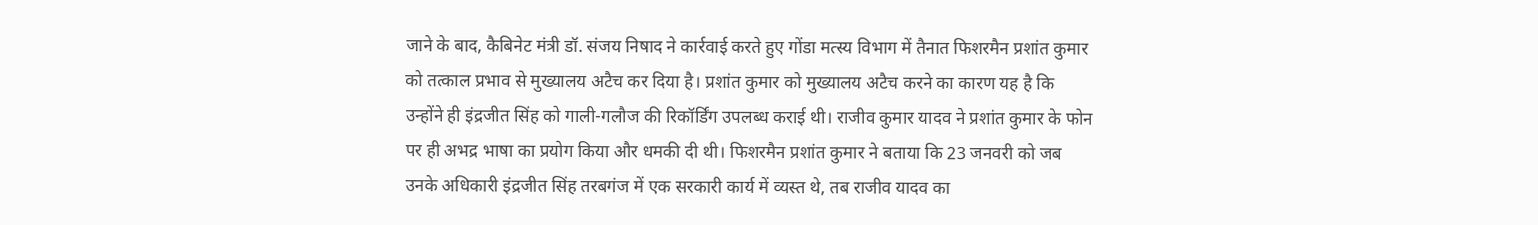जाने के बाद, कैबिनेट मंत्री डॉ. संजय निषाद ने कार्रवाई करते हुए गोंडा मत्स्य विभाग में तैनात फिशरमैन प्रशांत कुमार को तत्काल प्रभाव से मुख्यालय अटैच कर दिया है। प्रशांत कुमार को मुख्यालय अटैच करने का कारण यह है कि उन्होंने ही इंद्रजीत सिंह को गाली-गलौज की रिकॉर्डिंग उपलब्ध कराई थी। राजीव कुमार यादव ने प्रशांत कुमार के फोन पर ही अभद्र भाषा का प्रयोग किया और धमकी दी थी। फिशरमैन प्रशांत कुमार ने बताया कि 23 जनवरी को जब उनके अधिकारी इंद्रजीत सिंह तरबगंज में एक सरकारी कार्य में व्यस्त थे, तब राजीव यादव का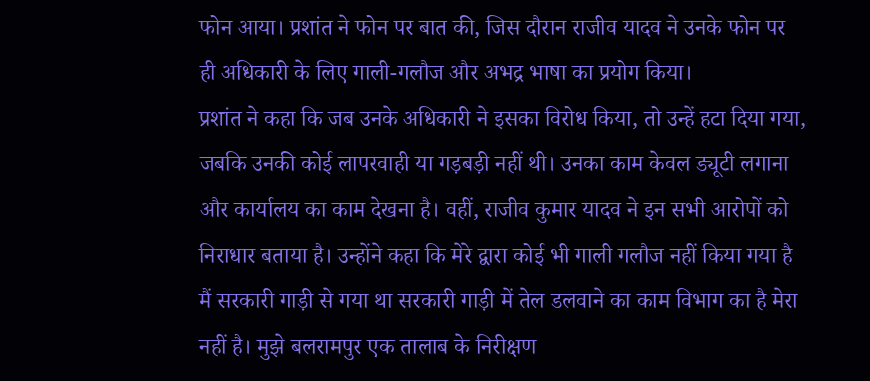फोन आया। प्रशांत ने फोन पर बात की, जिस दौरान राजीव यादव ने उनके फोन पर ही अधिकारी के लिए गाली-गलौज और अभद्र भाषा का प्रयोग किया।
प्रशांत ने कहा कि जब उनके अधिकारी ने इसका विरोध किया, तो उन्हें हटा दिया गया, जबकि उनकी कोई लापरवाही या गड़बड़ी नहीं थी। उनका काम केवल ड्यूटी लगाना और कार्यालय का काम देखना है। वहीं, राजीव कुमार यादव ने इन सभी आरोपों को निराधार बताया है। उन्होंने कहा कि मेरे द्वारा कोई भी गाली गलौज नहीं किया गया है मैं सरकारी गाड़ी से गया था सरकारी गाड़ी में तेल डलवाने का काम विभाग का है मेरा नहीं है। मुझे बलरामपुर एक तालाब के निरीक्षण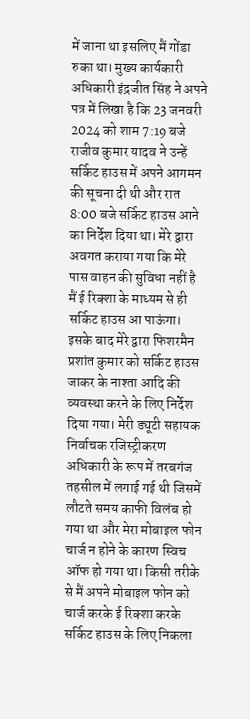में जाना था इसलिए मैं गोंडा रुका था। मुख्य कार्यकारी अधिकारी इंद्रजीत सिंह ने अपने पत्र में लिखा है कि 23 जनवरी 2024 को शाम 7:19 बजे राजीव कुमार यादव ने उन्हें सर्किट हाउस में अपने आगमन की सूचना दी थी और रात 8:00 बजे सर्किट हाउस आने का निर्देश दिया था। मेरे द्वारा अवगत कराया गया कि मेरे पास वाहन की सुविधा नहीं है मैं ई रिक्शा के माध्यम से ही सर्किट हाउस आ पाऊंगा। इसके बाद मेरे द्वारा फिशरमैन प्रशांत कुमार को सर्किट हाउस जाकर के नाश्ता आदि की व्यवस्था करने के लिए निर्देश दिया गया। मेरी ड्यूटी सहायक निर्वाचक रजिस्ट्रीकरण अधिकारी के रूप में तरबगंज तहसील में लगाई गई थी जिसमें लौटते समय काफी विलंब हो गया था और मेरा मोबाइल फोन चार्ज न होने के कारण स्विच ऑफ हो गया था। किसी तरीके से मैं अपने मोबाइल फोन को चार्ज करके ई रिक्शा करके सर्किट हाउस के लिए निकला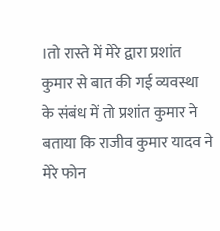।तो रास्ते में मेरे द्वारा प्रशांत कुमार से बात की गई व्यवस्था के संबंध में तो प्रशांत कुमार ने बताया कि राजीव कुमार यादव ने मेरे फोन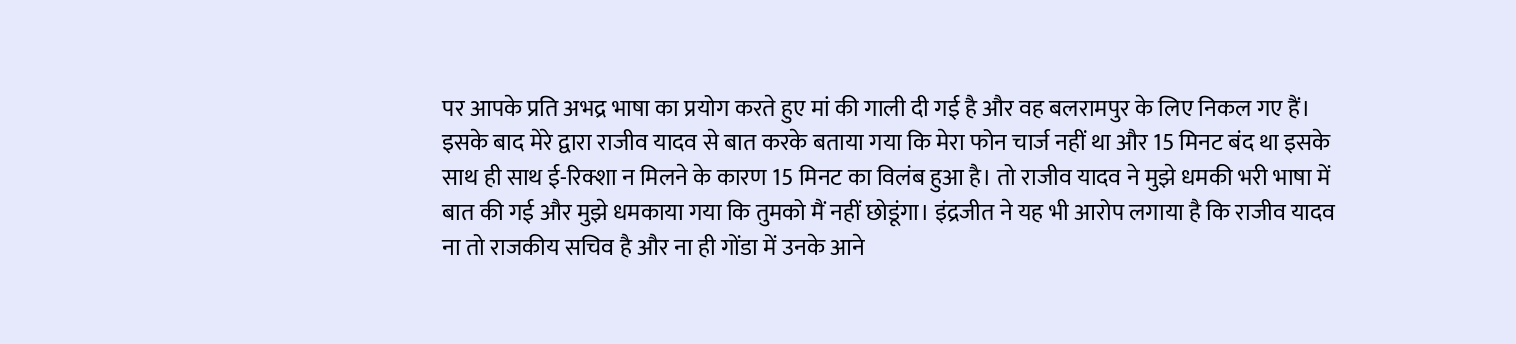पर आपके प्रति अभद्र भाषा का प्रयोग करते हुए मां की गाली दी गई है और वह बलरामपुर के लिए निकल गए हैं। इसके बाद मेरे द्वारा राजीव यादव से बात करके बताया गया कि मेरा फोन चार्ज नहीं था और 15 मिनट बंद था इसके साथ ही साथ ई-रिक्शा न मिलने के कारण 15 मिनट का विलंब हुआ है। तो राजीव यादव ने मुझे धमकी भरी भाषा में बात की गई और मुझे धमकाया गया कि तुमको मैं नहीं छोडूंगा। इंद्रजीत ने यह भी आरोप लगाया है कि राजीव यादव ना तो राजकीय सचिव है और ना ही गोंडा में उनके आने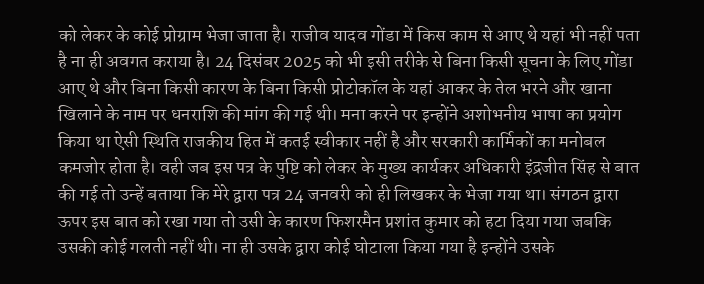को लेकर के कोई प्रोग्राम भेजा जाता है। राजीव यादव गोंडा में किस काम से आए थे यहां भी नहीं पता है ना ही अवगत कराया है। 24 दिसंबर 2025 को भी इसी तरीके से बिना किसी सूचना के लिए गोंडा आए थे और बिना किसी कारण के बिना किसी प्रोटोकॉल के यहां आकर के तेल भरने और खाना खिलाने के नाम पर धनराशि की मांग की गई थी। मना करने पर इन्होंने अशोभनीय भाषा का प्रयोग किया था ऐसी स्थिति राजकीय हित में कतई स्वीकार नहीं है और सरकारी कार्मिकों का मनोबल कमजोर होता है। वही जब इस पत्र के पुष्टि को लेकर के मुख्य कार्यकर अधिकारी इंद्रजीत सिंह से बात की गई तो उन्हें बताया कि मेरे द्वारा पत्र 24 जनवरी को ही लिखकर के भेजा गया था। संगठन द्वारा ऊपर इस बात को रखा गया तो उसी के कारण फिशरमैन प्रशांत कुमार को हटा दिया गया जबकि उसकी कोई गलती नहीं थी। ना ही उसके द्वारा कोई घोटाला किया गया है इन्होंने उसके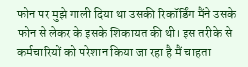फोन पर मुझे गाली दिया था उसकी रिकॉर्डिंग मैंने उसके फोन से लेकर के इसके शिकायत की थी। इस तरीके से कर्मचारियों को परेशान किया जा रहा है मैं चाहता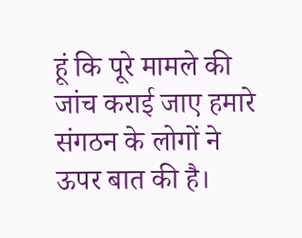हूं कि पूरे मामले की जांच कराई जाए हमारे संगठन के लोगों ने ऊपर बात की है।